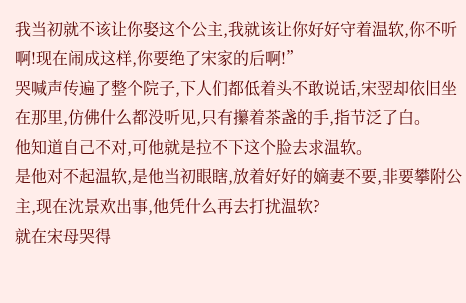我当初就不该让你娶这个公主,我就该让你好好守着温软,你不听啊!现在闹成这样,你要绝了宋家的后啊!”
哭喊声传遍了整个院子,下人们都低着头不敢说话,宋翌却依旧坐在那里,仿佛什么都没听见,只有攥着茶盏的手,指节泛了白。
他知道自己不对,可他就是拉不下这个脸去求温软。
是他对不起温软,是他当初眼瞎,放着好好的嫡妻不要,非要攀附公主,现在沈景欢出事,他凭什么再去打扰温软?
就在宋母哭得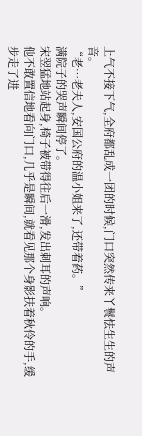上气不接下气,全府都乱成一团的时候,门口突然传来丫鬟怯生生的声音。
“老…老夫人,安国公府的温小姐来了,还带着药。”
满院子的哭声瞬间停了。
宋翌猛地站起身,椅子被带得往后一滑,发出刺耳的声响。
他不敢置信地看向门口,几乎是瞬间,就看见那个身影扶着秋伶的手,缓步走了进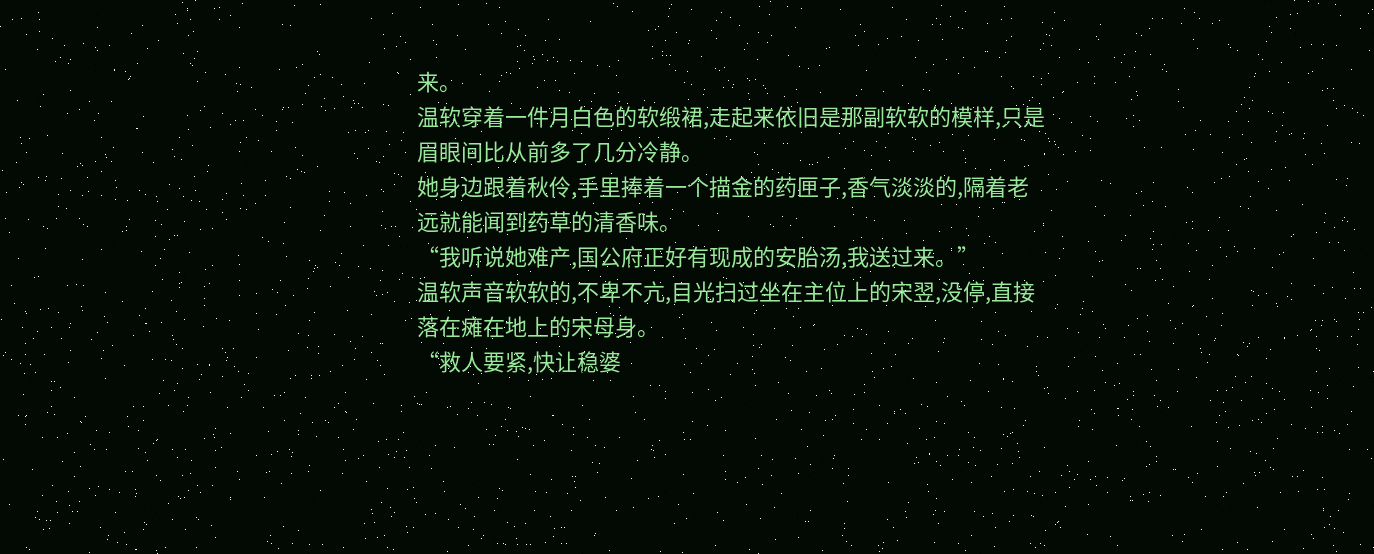来。
温软穿着一件月白色的软缎裙,走起来依旧是那副软软的模样,只是眉眼间比从前多了几分冷静。
她身边跟着秋伶,手里捧着一个描金的药匣子,香气淡淡的,隔着老远就能闻到药草的清香味。
“我听说她难产,国公府正好有现成的安胎汤,我送过来。”
温软声音软软的,不卑不亢,目光扫过坐在主位上的宋翌,没停,直接落在瘫在地上的宋母身。
“救人要紧,快让稳婆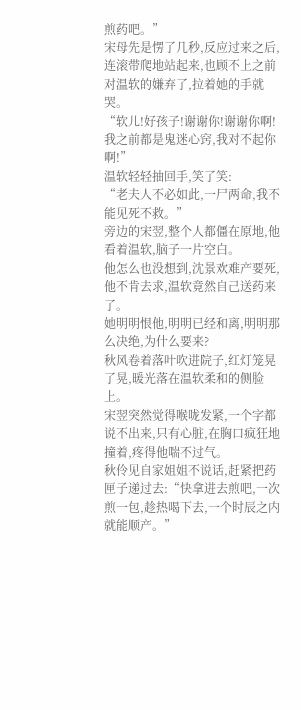煎药吧。”
宋母先是愣了几秒,反应过来之后,连滚带爬地站起来,也顾不上之前对温软的嫌弃了,拉着她的手就哭。
“软儿!好孩子!谢谢你!谢谢你啊!
我之前都是鬼迷心窍,我对不起你啊!”
温软轻轻抽回手,笑了笑:
“老夫人不必如此,一尸两命,我不能见死不救。”
旁边的宋翌,整个人都僵在原地,他看着温软,脑子一片空白。
他怎么也没想到,沈景欢难产要死,他不肯去求,温软竟然自己送药来了。
她明明恨他,明明已经和离,明明那么决绝,为什么要来?
秋风卷着落叶吹进院子,红灯笼晃了晃,暖光落在温软柔和的侧脸上。
宋翌突然觉得喉咙发紧,一个字都说不出来,只有心脏,在胸口疯狂地撞着,疼得他喘不过气。
秋伶见自家姐姐不说话,赶紧把药匣子递过去:“快拿进去煎吧,一次煎一包,趁热喝下去,一个时辰之内就能顺产。”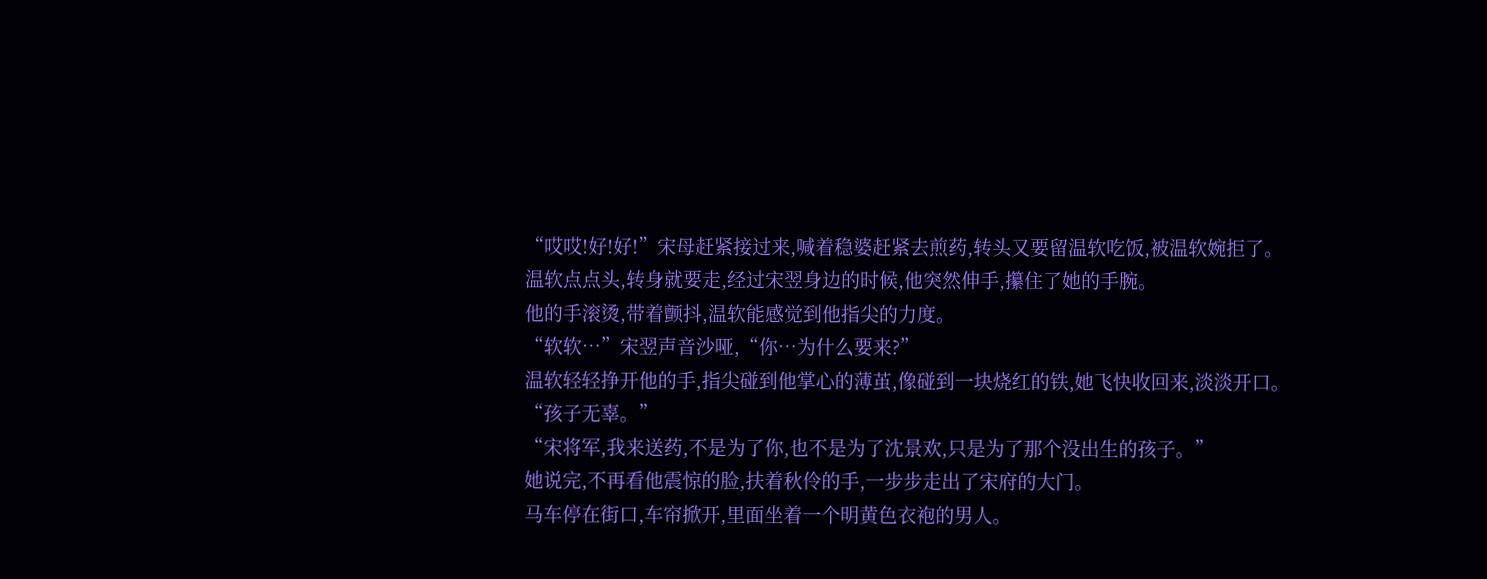“哎哎!好!好!”宋母赶紧接过来,喊着稳婆赶紧去煎药,转头又要留温软吃饭,被温软婉拒了。
温软点点头,转身就要走,经过宋翌身边的时候,他突然伸手,攥住了她的手腕。
他的手滚烫,带着颤抖,温软能感觉到他指尖的力度。
“软软…”宋翌声音沙哑,“你…为什么要来?”
温软轻轻挣开他的手,指尖碰到他掌心的薄茧,像碰到一块烧红的铁,她飞快收回来,淡淡开口。
“孩子无辜。”
“宋将军,我来送药,不是为了你,也不是为了沈景欢,只是为了那个没出生的孩子。”
她说完,不再看他震惊的脸,扶着秋伶的手,一步步走出了宋府的大门。
马车停在街口,车帘掀开,里面坐着一个明黄色衣袍的男人。